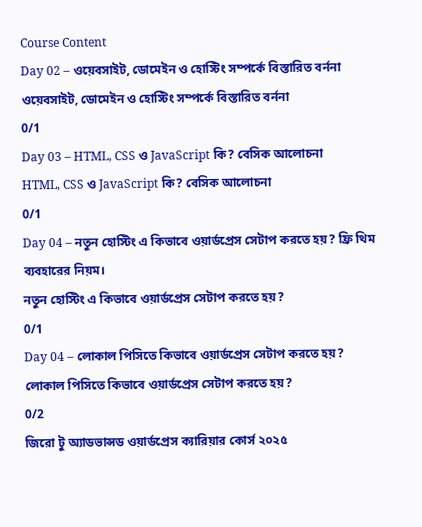Course Content
Day 02 – ওয়েবসাইট, ডোমেইন ও হোস্টিং সম্পর্কে বিস্তারিত বর্ননা
ওয়েবসাইট, ডোমেইন ও হোস্টিং সম্পর্কে বিস্তারিত বর্ননা
0/1
Day 03 – HTML, CSS ও JavaScript কি? বেসিক আলোচনা
HTML, CSS ও JavaScript কি? বেসিক আলোচনা
0/1
Day 04 – নতুন হোস্টিং এ কিভাবে ওয়ার্ডপ্রেস সেটাপ করতে হয়? ফ্রি থিম ব্যবহারের নিয়ম।
নতুন হোস্টিং এ কিভাবে ওয়ার্ডপ্রেস সেটাপ করতে হয়?
0/1
Day 04 – লোকাল পিসিতে কিভাবে ওয়ার্ডপ্রেস সেটাপ করতে হয়?
লোকাল পিসিতে কিভাবে ওয়ার্ডপ্রেস সেটাপ করতে হয়?
0/2
জিরো টু অ্যাডভান্সড ওয়ার্ডপ্রেস ক্যারিয়ার কোর্স ২০২৫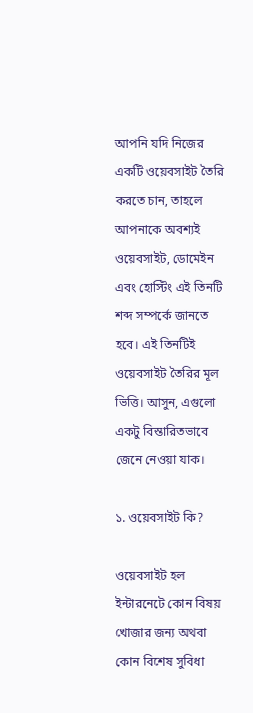আপনি যদি নিজের একটি ওয়েবসাইট তৈরি করতে চান, তাহলে আপনাকে অবশ্যই ওয়েবসাইট, ডোমেইন এবং হোস্টিং এই তিনটি শব্দ সম্পর্কে জানতে হবে। এই তিনটিই ওয়েবসাইট তৈরির মূল ভিত্তি। আসুন, এগুলো একটু বিস্তারিতভাবে জেনে নেওয়া যাক।

১. ওয়েবসাইট কি?

ওয়েবসাইট হল ইন্টারনেটে কোন বিষয় খোজার জন্য অথবা কোন বিশেষ সুবিধা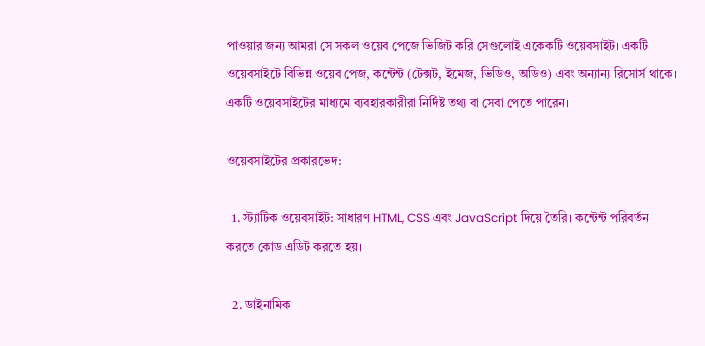পাওয়ার জন্য আমরা সে সকল ওয়েব পেজে ভিজিট করি সেগুলোই একেকটি ওয়েবসাইট। একটি ওয়েবসাইটে বিভিন্ন ওয়েব পেজ, কন্টেন্ট (টেক্সট, ইমেজ, ভিডিও, অডিও) এবং অন্যান্য রিসোর্স থাকে। একটি ওয়েবসাইটের মাধ্যমে ব্যবহারকারীরা নির্দিষ্ট তথ্য বা সেবা পেতে পারেন।

ওয়েবসাইটের প্রকারভেদ:

  1. স্ট্যাটিক ওয়েবসাইট: সাধারণ HTML, CSS এবং JavaScript দিয়ে তৈরি। কন্টেন্ট পরিবর্তন করতে কোড এডিট করতে হয়।

  2. ডাইনামিক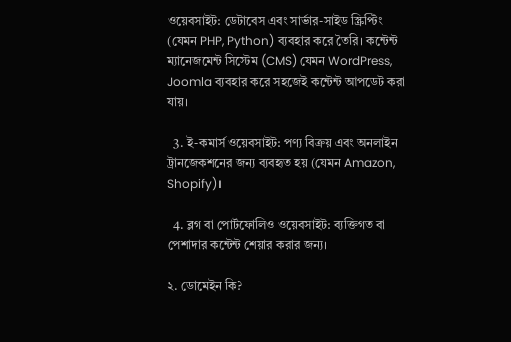ওয়েবসাইট: ডেটাবেস এবং সার্ভার-সাইড স্ক্রিপ্টিং (যেমন PHP, Python) ব্যবহার করে তৈরি। কন্টেন্ট ম্যানেজমেন্ট সিস্টেম (CMS) যেমন WordPress, Joomla ব্যবহার করে সহজেই কন্টেন্ট আপডেট করা যায়।

  3. ই-কমার্স ওয়েবসাইট: পণ্য বিক্রয় এবং অনলাইন ট্রানজেকশনের জন্য ব্যবহৃত হয় (যেমন Amazon, Shopify)।

  4. ব্লগ বা পোর্টফোলিও ওয়েবসাইট: ব্যক্তিগত বা পেশাদার কন্টেন্ট শেয়ার করার জন্য।

২. ডোমেইন কি?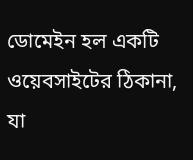ডোমেইন হল একটি ওয়েবসাইটের ঠিকানা, যা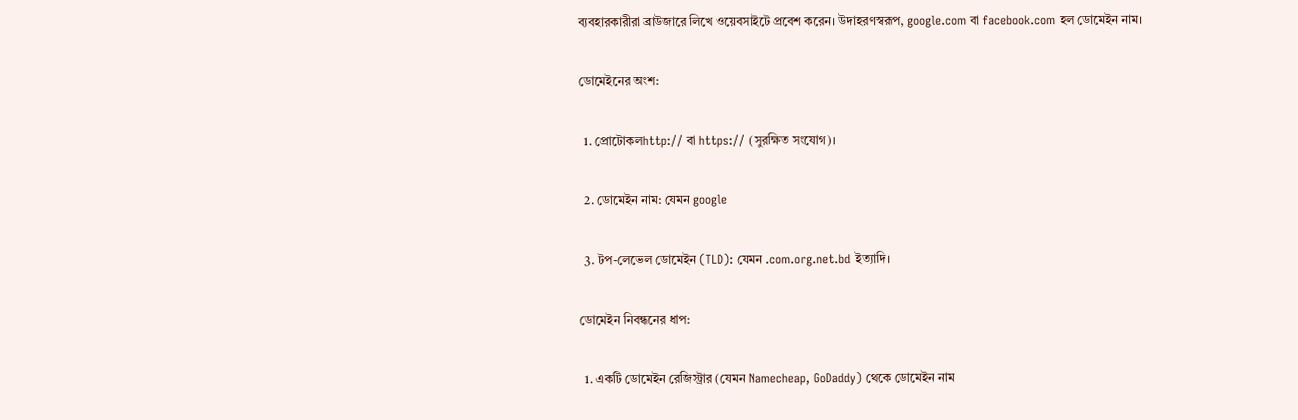ব্যবহারকারীরা ব্রাউজারে লিখে ওয়েবসাইটে প্রবেশ করেন। উদাহরণস্বরূপ, google.com বা facebook.com হল ডোমেইন নাম।

ডোমেইনের অংশ:

  1. প্রোটোকলhttp:// বা https:// (সুরক্ষিত সংযোগ)।

  2. ডোমেইন নাম: যেমন google

  3. টপ-লেভেল ডোমেইন (TLD): যেমন .com.org.net.bd ইত্যাদি।

ডোমেইন নিবন্ধনের ধাপ:

  1. একটি ডোমেইন রেজিস্ট্রার (যেমন Namecheap, GoDaddy) থেকে ডোমেইন নাম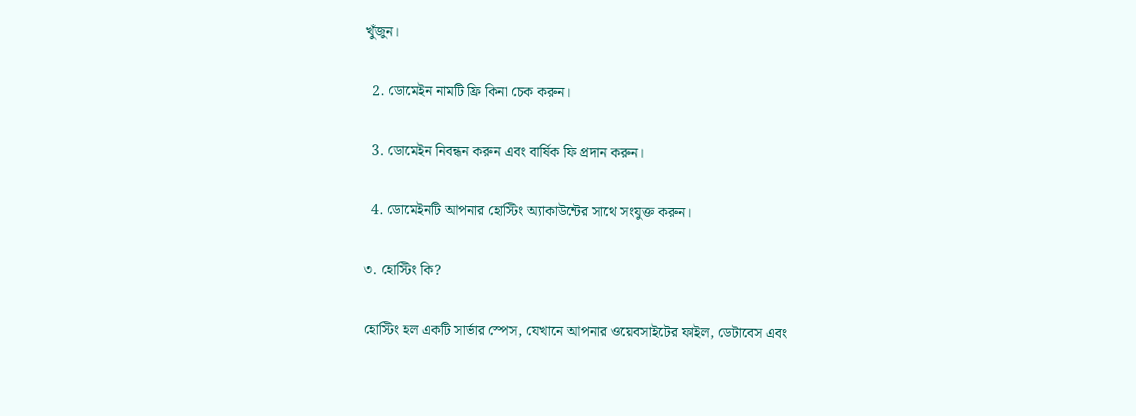খুঁজুন।

  2. ডোমেইন নামটি ফ্রি কিনা চেক করুন।

  3. ডোমেইন নিবন্ধন করুন এবং বার্ষিক ফি প্রদান করুন।

  4. ডোমেইনটি আপনার হোস্টিং অ্যাকাউন্টের সাথে সংযুক্ত করুন।

৩. হোস্টিং কি?

হোস্টিং হল একটি সার্ভার স্পেস, যেখানে আপনার ওয়েবসাইটের ফাইল, ডেটাবেস এবং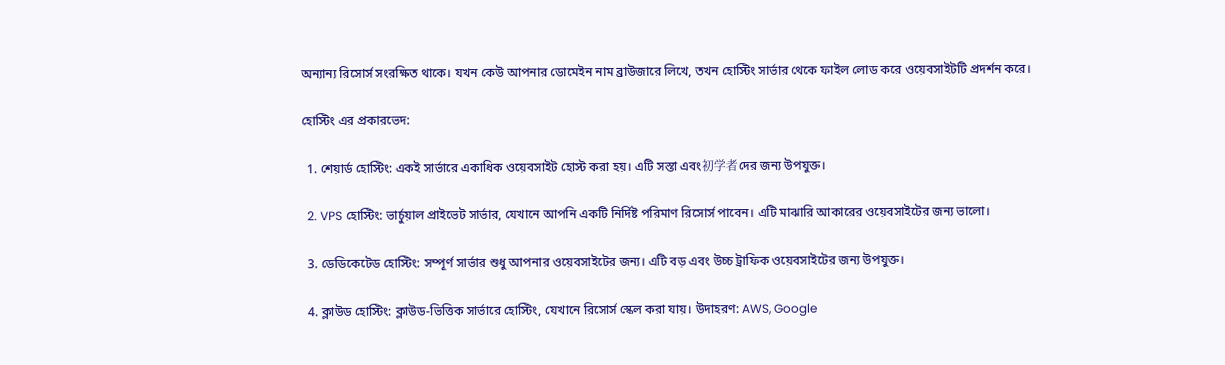অন্যান্য রিসোর্স সংরক্ষিত থাকে। যখন কেউ আপনার ডোমেইন নাম ব্রাউজারে লিখে, তখন হোস্টিং সার্ভার থেকে ফাইল লোড করে ওয়েবসাইটটি প্রদর্শন করে।

হোস্টিং এর প্রকারভেদ:

  1. শেয়ার্ড হোস্টিং: একই সার্ভারে একাধিক ওয়েবসাইট হোস্ট করা হয়। এটি সস্তা এবং初学者দের জন্য উপযুক্ত।

  2. VPS হোস্টিং: ভার্চুয়াল প্রাইভেট সার্ভার, যেখানে আপনি একটি নির্দিষ্ট পরিমাণ রিসোর্স পাবেন। এটি মাঝারি আকারের ওয়েবসাইটের জন্য ভালো।

  3. ডেডিকেটেড হোস্টিং: সম্পূর্ণ সার্ভার শুধু আপনার ওয়েবসাইটের জন্য। এটি বড় এবং উচ্চ ট্রাফিক ওয়েবসাইটের জন্য উপযুক্ত।

  4. ক্লাউড হোস্টিং: ক্লাউড-ভিত্তিক সার্ভারে হোস্টিং, যেখানে রিসোর্স স্কেল করা যায়। উদাহরণ: AWS, Google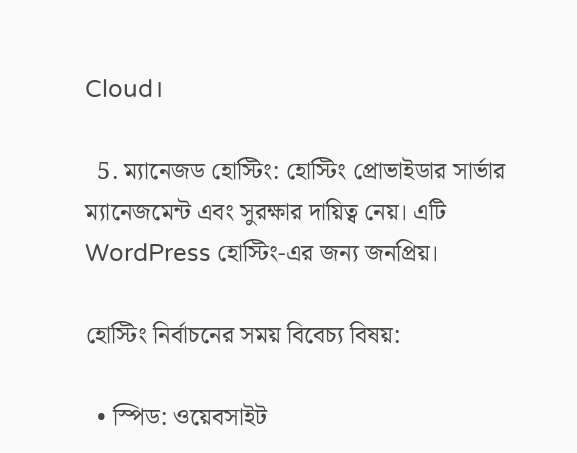Cloud।

  5. ম্যানেজড হোস্টিং: হোস্টিং প্রোভাইডার সার্ভার ম্যানেজমেন্ট এবং সুরক্ষার দায়িত্ব নেয়। এটি WordPress হোস্টিং-এর জন্য জনপ্রিয়।

হোস্টিং নির্বাচনের সময় বিবেচ্য বিষয়:

  • স্পিড: ওয়েবসাইট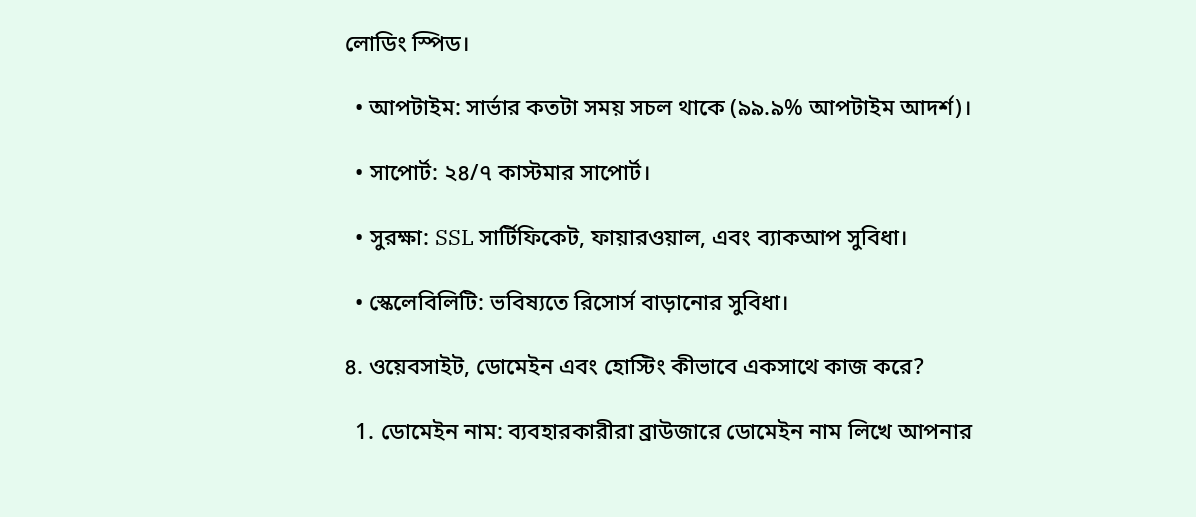লোডিং স্পিড।

  • আপটাইম: সার্ভার কতটা সময় সচল থাকে (৯৯.৯% আপটাইম আদর্শ)।

  • সাপোর্ট: ২৪/৭ কাস্টমার সাপোর্ট।

  • সুরক্ষা: SSL সার্টিফিকেট, ফায়ারওয়াল, এবং ব্যাকআপ সুবিধা।

  • স্কেলেবিলিটি: ভবিষ্যতে রিসোর্স বাড়ানোর সুবিধা।

৪. ওয়েবসাইট, ডোমেইন এবং হোস্টিং কীভাবে একসাথে কাজ করে?

  1. ডোমেইন নাম: ব্যবহারকারীরা ব্রাউজারে ডোমেইন নাম লিখে আপনার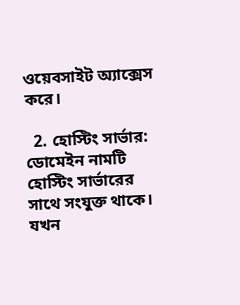ওয়েবসাইট অ্যাক্সেস করে।

  2. হোস্টিং সার্ভার: ডোমেইন নামটি হোস্টিং সার্ভারের সাথে সংযুক্ত থাকে। যখন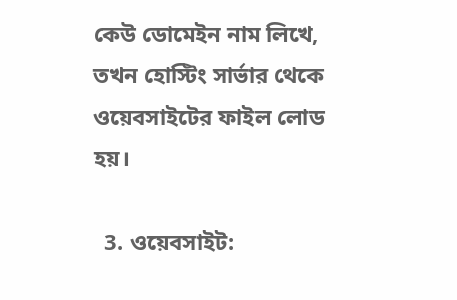কেউ ডোমেইন নাম লিখে, তখন হোস্টিং সার্ভার থেকে ওয়েবসাইটের ফাইল লোড হয়।

  3. ওয়েবসাইট: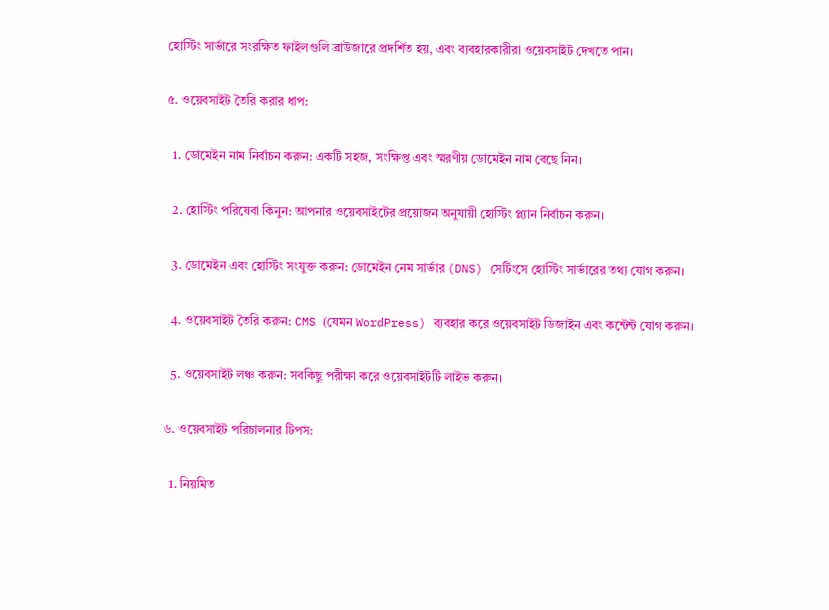হোস্টিং সার্ভারে সংরক্ষিত ফাইলগুলি ব্রাউজারে প্রদর্শিত হয়, এবং ব্যবহারকারীরা ওয়েবসাইট দেখতে পান।

৫. ওয়েবসাইট তৈরি করার ধাপ:

  1. ডোমেইন নাম নির্বাচন করুন: একটি সহজ, সংক্ষিপ্ত এবং স্মরণীয় ডোমেইন নাম বেছে নিন।

  2. হোস্টিং পরিষেবা কিনুন: আপনার ওয়েবসাইটের প্রয়োজন অনুযায়ী হোস্টিং প্ল্যান নির্বাচন করুন।

  3. ডোমেইন এবং হোস্টিং সংযুক্ত করুন: ডোমেইন নেম সার্ভার (DNS) সেটিংসে হোস্টিং সার্ভারের তথ্য যোগ করুন।

  4. ওয়েবসাইট তৈরি করুন: CMS (যেমন WordPress) ব্যবহার করে ওয়েবসাইট ডিজাইন এবং কন্টেন্ট যোগ করুন।

  5. ওয়েবসাইট লঞ্চ করুন: সবকিছু পরীক্ষা করে ওয়েবসাইটটি লাইভ করুন।

৬. ওয়েবসাইট পরিচালনার টিপস:

  1. নিয়মিত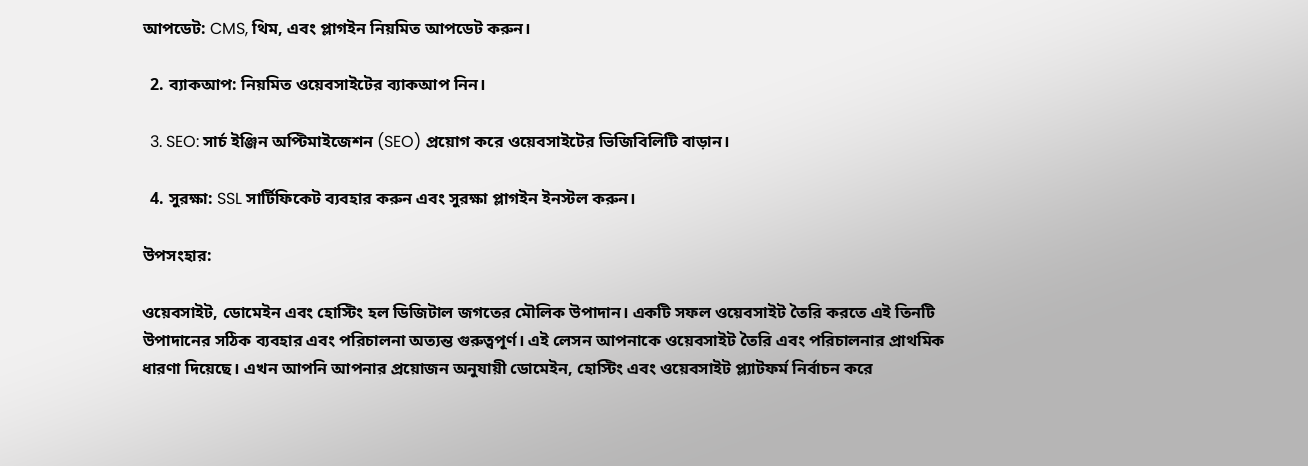আপডেট: CMS, থিম, এবং প্লাগইন নিয়মিত আপডেট করুন।

  2. ব্যাকআপ: নিয়মিত ওয়েবসাইটের ব্যাকআপ নিন।

  3. SEO: সার্চ ইঞ্জিন অপ্টিমাইজেশন (SEO) প্রয়োগ করে ওয়েবসাইটের ভিজিবিলিটি বাড়ান।

  4. সুরক্ষা: SSL সার্টিফিকেট ব্যবহার করুন এবং সুরক্ষা প্লাগইন ইনস্টল করুন।

উপসংহার:

ওয়েবসাইট, ডোমেইন এবং হোস্টিং হল ডিজিটাল জগতের মৌলিক উপাদান। একটি সফল ওয়েবসাইট তৈরি করতে এই তিনটি উপাদানের সঠিক ব্যবহার এবং পরিচালনা অত্যন্ত গুরুত্বপূর্ণ। এই লেসন আপনাকে ওয়েবসাইট তৈরি এবং পরিচালনার প্রাথমিক ধারণা দিয়েছে। এখন আপনি আপনার প্রয়োজন অনুযায়ী ডোমেইন, হোস্টিং এবং ওয়েবসাইট প্ল্যাটফর্ম নির্বাচন করে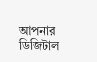আপনার ডিজিটাল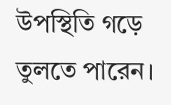উপস্থিতি গড়ে তুলতে পারেন।